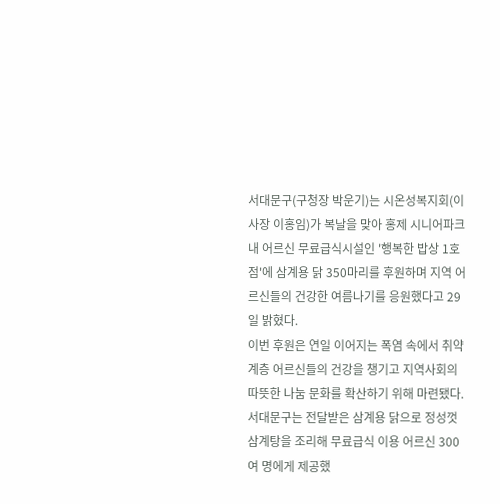서대문구(구청장 박운기)는 시온성복지회(이사장 이홍임)가 복날을 맞아 홍제 시니어파크 내 어르신 무료급식시설인 '행복한 밥상 1호점'에 삼계용 닭 350마리를 후원하며 지역 어르신들의 건강한 여름나기를 응원했다고 29일 밝혔다.
이번 후원은 연일 이어지는 폭염 속에서 취약계층 어르신들의 건강을 챙기고 지역사회의 따뜻한 나눔 문화를 확산하기 위해 마련됐다.
서대문구는 전달받은 삼계용 닭으로 정성껏 삼계탕을 조리해 무료급식 이용 어르신 300여 명에게 제공했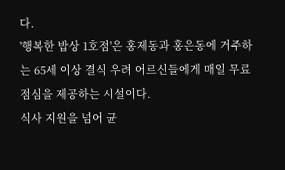다.
'행복한 밥상 1호점'은 홍제동과 홍은동에 거주하는 65세 이상 결식 우려 어르신들에게 매일 무료 점심을 제공하는 시설이다.
식사 지원을 넘어 균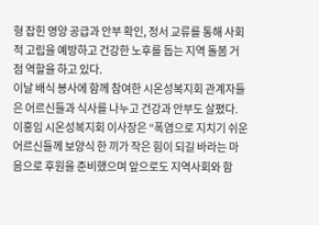형 잡힌 영양 공급과 안부 확인, 정서 교류를 통해 사회적 고립을 예방하고 건강한 노후를 돕는 지역 돌봄 거점 역할을 하고 있다.
이날 배식 봉사에 함께 참여한 시온성복지회 관계자들은 어르신들과 식사를 나누고 건강과 안부도 살폈다.
이홍임 시온성복지회 이사장은 “폭염으로 지치기 쉬운 어르신들께 보양식 한 끼가 작은 힘이 되길 바라는 마음으로 후원을 준비했으며 앞으로도 지역사회와 함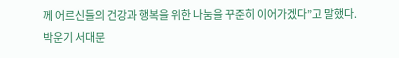께 어르신들의 건강과 행복을 위한 나눔을 꾸준히 이어가겠다”고 말했다.
박운기 서대문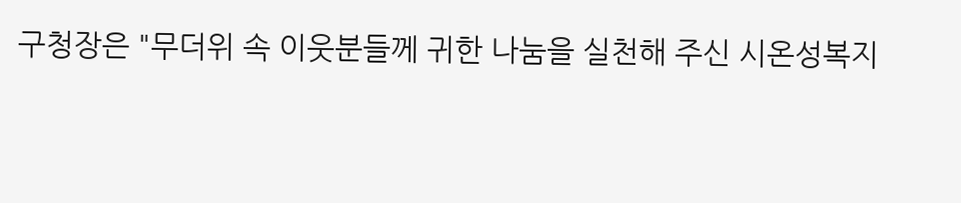구청장은 "무더위 속 이웃분들께 귀한 나눔을 실천해 주신 시온성복지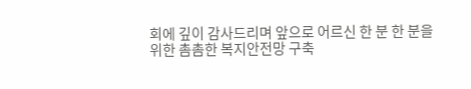회에 깊이 감사드리며 앞으로 어르신 한 분 한 분을 위한 촘촘한 복지안전망 구축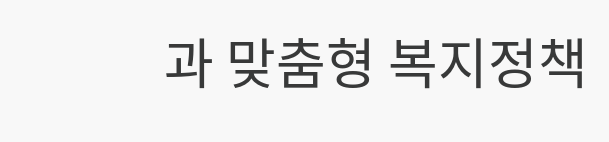과 맞춤형 복지정책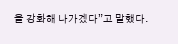을 강화해 나가겠다”고 말했다.